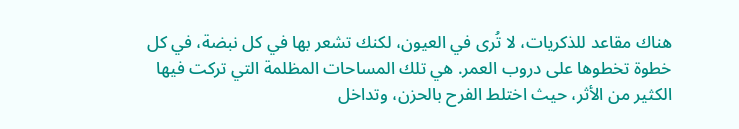هناك مقاعد للذكريات، لا تُرى في العيون، لكنك تشعر بها في كل نبضة، في كل خطوة تخطوها على دروب العمر. هي تلك المساحات المظلمة التي تركت فيها الكثير من الأثر، حيث اختلط الفرح بالحزن، وتداخل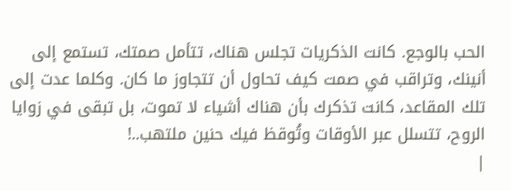الحب بالوجع. كانت الذكريات تجلس هناك، تتأمل صمتك، تستمع إلى أنينك، وتراقب في صمت كيف تحاول أن تتجاوز ما كان. وكلما عدت إلى تلك المقاعد، كانت تذكرك بأن هناك أشياء لا تموت، بل تبقى في زوايا الروح، تتسلل عبر الأوقات وتُوقظ فيك حنين ملتهب..!
|